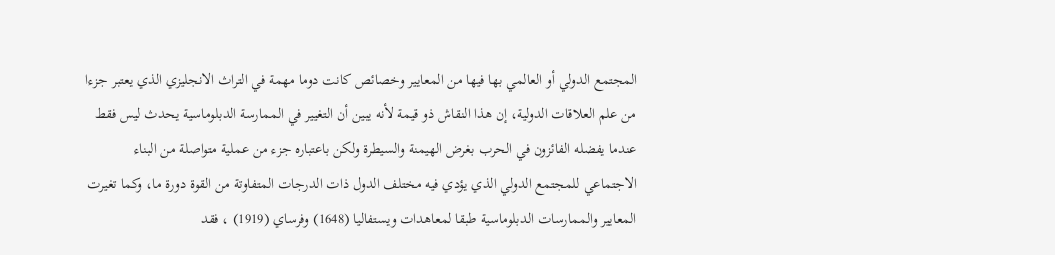المجتمع الدولي أو العالمي بها فيها من المعايير وخصائص كانت دوما مهمة في التراث الانجليزي الذي يعتبر جزءا من علم العلاقات الدولية، إن هذا النقاش ذو قيمة لأنه يبين أن التغيير في الممارسة الدبلوماسية يحدث ليس فقط عندما يفضله الفائزون في الحرب بغرض الهيمنة والسيطرة ولكن باعتباره جزء من عملية متواصلة من البناء الاجتماعي للمجتمع الدولي الذي يؤدي فيه مختلف الدول ذات الدرجات المتفاوتة من القوة دورة ما، وكما تغيرت المعايير والممارسات الدبلوماسية طبقا لمعاهدات ويستفاليا (1648) وفرساي (1919) ، فقد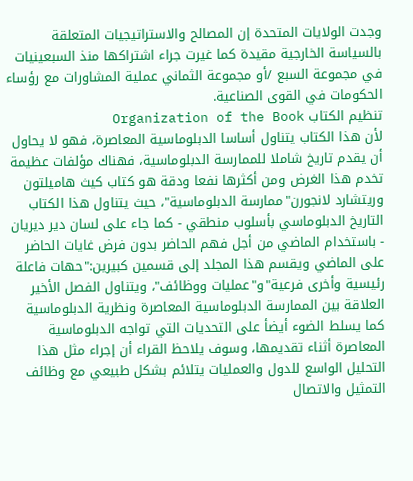وجدت الولايات المتحدة إن المصالح والاستراتيجيات المتعلقة بالسياسة الخارجية مقيدة کما غيرت جراء اشتراکها منذ السبعينيات في مجموعة السبع /أو مجموعة الثماني عملية المشاورات مع رؤساء الحكومات في القوى الصناعية.
تنظيم الكتاب Organization of the Book
لأن هذا الكتاب يتناول أساسا الدبلوماسية المعاصرة، فهو لا يحاول أن يقدم تاريخ شاملا للممارسة الدبلوماسية، فهناك مؤلفات عظيمة تخدم هذا الغرض ومن أكثرها نفعا ودقة هو کتاب کيث هاميلتون وريتشارد لانجورن"ممارسة الدبلوماسية"، حيث يتناول هذا الكتاب التاريخ الدبلوماسي بأسلوب منطقي - كما جاء على لسان دير ديريان - باستخدام الماضي من أجل فهم الحاضر بدون فرض غايات الحاضر على الماضي ويقسم هذا المجلد إلى قسمين كبيرين:"حهات فاعلة رئيسية وأخرى فرعية"و"عمليات ووظائف"، ويتناول الفصل الأخير العلاقة بين الممارسة الدبلوماسية المعاصرة ونظرية الدبلوماسية كما يسلط الضوء أيضأ على التحديات التي تواجه الدبلوماسية المعاصرة أثناء تقديمها، وسوف يلاحظ القراء أن إجراء مثل هذا التحليل الواسع للدول والعمليات يتلائم بشكل طبيعي مع وظائف التمثيل والاتصال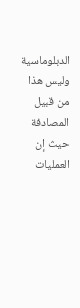الدبلوماسية وليس هذا من قبيل المصادفة حيث إن العمليات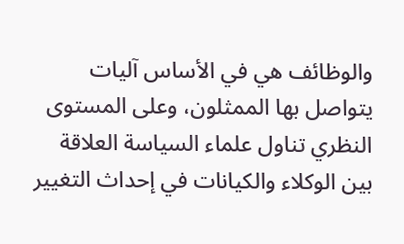والوظائف هي في الأساس آليات يتواصل بها الممثلون، وعلى المستوى النظري تناول علماء السياسة العلاقة بين الوكلاء والكيانات في إحداث التغيير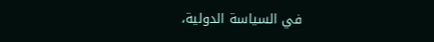في السياسة الدولية،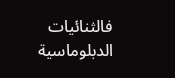فالثنائيات الدبلوماسية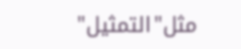مثل"التمثيل"